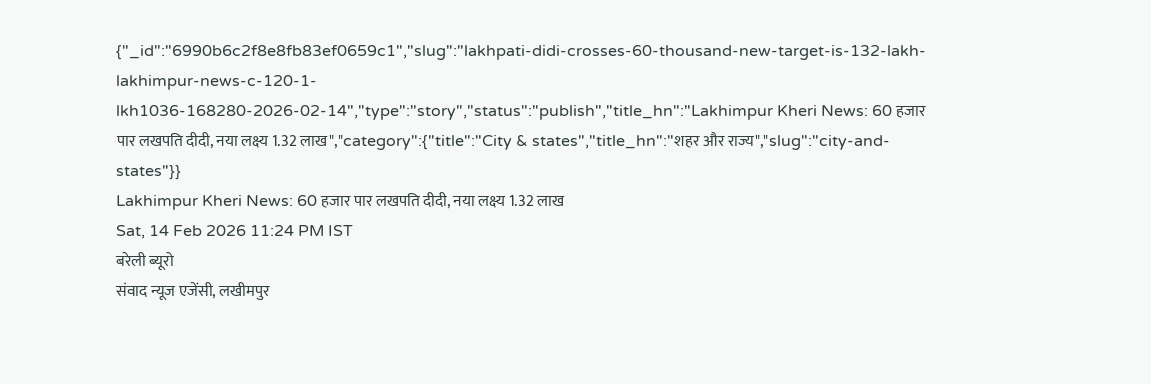{"_id":"6990b6c2f8e8fb83ef0659c1","slug":"lakhpati-didi-crosses-60-thousand-new-target-is-132-lakh-lakhimpur-news-c-120-1-lkh1036-168280-2026-02-14","type":"story","status":"publish","title_hn":"Lakhimpur Kheri News: 60 हजार पार लखपति दीदी, नया लक्ष्य 1.32 लाख","category":{"title":"City & states","title_hn":"शहर और राज्य","slug":"city-and-states"}}
Lakhimpur Kheri News: 60 हजार पार लखपति दीदी, नया लक्ष्य 1.32 लाख
Sat, 14 Feb 2026 11:24 PM IST
बरेली ब्यूरो
संवाद न्यूज एजेंसी, लखीमपुर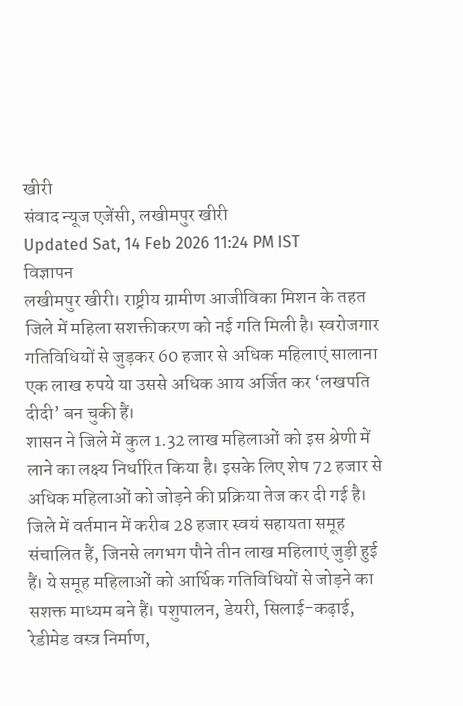खीरी
संवाद न्यूज एजेंसी, लखीमपुर खीरी
Updated Sat, 14 Feb 2026 11:24 PM IST
विज्ञापन
लखीमपुर खीरी। राष्ट्रीय ग्रामीण आजीविका मिशन के तहत जिले में महिला सशक्तीकरण को नई गति मिली है। स्वरोजगार गतिविधियों से जुड़कर 60 हजार से अधिक महिलाएं सालाना एक लाख रुपये या उससे अधिक आय अर्जित कर ‘लखपति दीदी’ बन चुकी हैं।
शासन ने जिले में कुल 1.32 लाख महिलाओं को इस श्रेणी में लाने का लक्ष्य निर्धारित किया है। इसके लिए शेष 72 हजार से अधिक महिलाओं को जोड़ने की प्रक्रिया तेज कर दी गई है। जिले में वर्तमान में करीब 28 हजार स्वयं सहायता समूह संचालित हैं, जिनसे लगभग पौने तीन लाख महिलाएं जुड़ी हुई हैं। ये समूह महिलाओं को आर्थिक गतिविधियों से जोड़ने का सशक्त माध्यम बने हैं। पशुपालन, डेयरी, सिलाई-कढ़ाई, रेडीमेड वस्त्र निर्माण,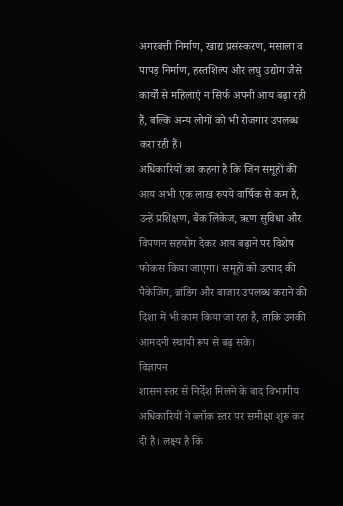अगरबत्ती निर्माण, खाद्य प्रसंस्करण, मसाला व पापड़ निर्माण, हस्तशिल्प और लघु उद्योग जैसे कार्यों से महिलाएं न सिर्फ अपनी आय बढ़ा रही हैं, बल्कि अन्य लोगों को भी रोजगार उपलब्ध करा रही हैं।
अधिकारियों का कहना है कि जिन समूहों की आय अभी एक लाख रुपये वार्षिक से कम है, उन्हें प्रशिक्षण, बैंक लिंकेज, ऋण सुविधा और विपणन सहयोग देकर आय बढ़ाने पर विशेष फोकस किया जाएगा। समूहों को उत्पाद की पैकेजिंग, ब्रांडिंग और बाजार उपलब्ध कराने की दिशा में भी काम किया जा रहा है, ताकि उनकी आमदनी स्थायी रूप से बढ़ सके।
विज्ञापन
शासन स्तर से निर्देश मिलने के बाद विभागीय अधिकारियों ने ब्लॉक स्तर पर समीक्षा शुरू कर दी है। लक्ष्य है कि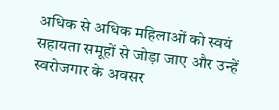अधिक से अधिक महिलाओं को स्वयं सहायता समूहों से जोड़ा जाए और उन्हें स्वरोजगार के अवसर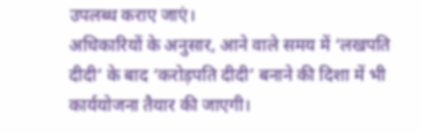उपलब्ध कराए जाएं।
अधिकारियों के अनुसार, आने वाले समय में ‘लखपति दीदी’ के बाद ‘करोड़पति दीदी’ बनाने की दिशा में भी कार्ययोजना तैयार की जाएगी।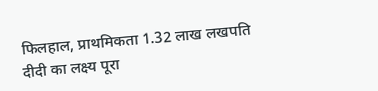फिलहाल, प्राथमिकता 1.32 लाख लखपति दीदी का लक्ष्य पूरा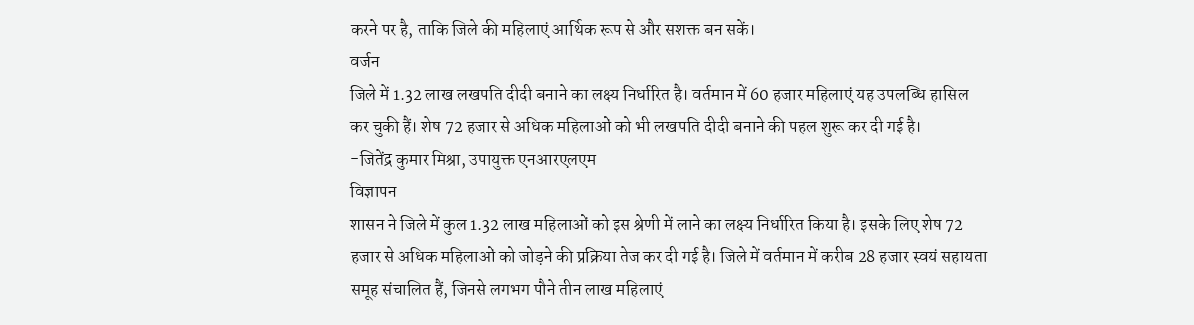करने पर है, ताकि जिले की महिलाएं आर्थिक रूप से और सशक्त बन सकें।
वर्जन
जिले में 1.32 लाख लखपति दीदी बनाने का लक्ष्य निर्धारित है। वर्तमान में 60 हजार महिलाएं यह उपलब्धि हासिल कर चुकी हैं। शेष 72 हजार से अधिक महिलाओं को भी लखपति दीदी बनाने की पहल शुरू कर दी गई है।
-जितेंद्र कुमार मिश्रा, उपायुक्त एनआरएलएम
विज्ञापन
शासन ने जिले में कुल 1.32 लाख महिलाओं को इस श्रेणी में लाने का लक्ष्य निर्धारित किया है। इसके लिए शेष 72 हजार से अधिक महिलाओं को जोड़ने की प्रक्रिया तेज कर दी गई है। जिले में वर्तमान में करीब 28 हजार स्वयं सहायता समूह संचालित हैं, जिनसे लगभग पौने तीन लाख महिलाएं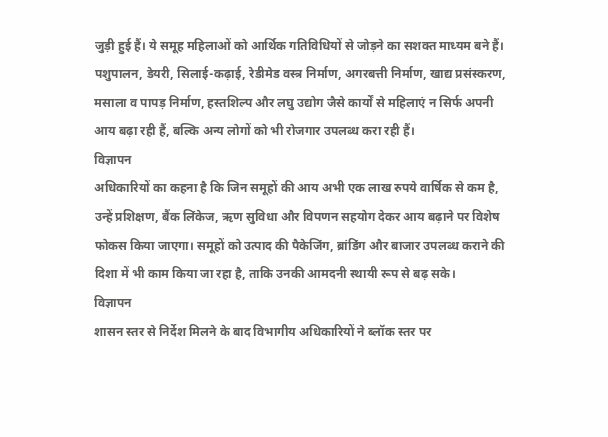जुड़ी हुई हैं। ये समूह महिलाओं को आर्थिक गतिविधियों से जोड़ने का सशक्त माध्यम बने हैं। पशुपालन, डेयरी, सिलाई-कढ़ाई, रेडीमेड वस्त्र निर्माण, अगरबत्ती निर्माण, खाद्य प्रसंस्करण, मसाला व पापड़ निर्माण, हस्तशिल्प और लघु उद्योग जैसे कार्यों से महिलाएं न सिर्फ अपनी आय बढ़ा रही हैं, बल्कि अन्य लोगों को भी रोजगार उपलब्ध करा रही हैं।
विज्ञापन
अधिकारियों का कहना है कि जिन समूहों की आय अभी एक लाख रुपये वार्षिक से कम है, उन्हें प्रशिक्षण, बैंक लिंकेज, ऋण सुविधा और विपणन सहयोग देकर आय बढ़ाने पर विशेष फोकस किया जाएगा। समूहों को उत्पाद की पैकेजिंग, ब्रांडिंग और बाजार उपलब्ध कराने की दिशा में भी काम किया जा रहा है, ताकि उनकी आमदनी स्थायी रूप से बढ़ सके।
विज्ञापन
शासन स्तर से निर्देश मिलने के बाद विभागीय अधिकारियों ने ब्लॉक स्तर पर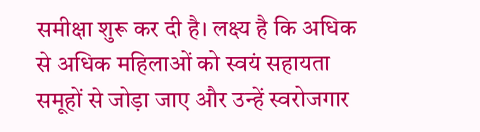समीक्षा शुरू कर दी है। लक्ष्य है कि अधिक से अधिक महिलाओं को स्वयं सहायता समूहों से जोड़ा जाए और उन्हें स्वरोजगार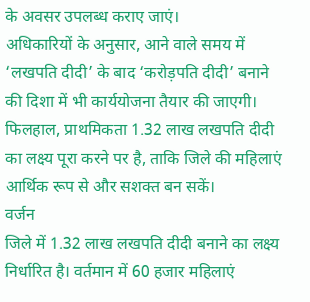के अवसर उपलब्ध कराए जाएं।
अधिकारियों के अनुसार, आने वाले समय में ‘लखपति दीदी’ के बाद ‘करोड़पति दीदी’ बनाने की दिशा में भी कार्ययोजना तैयार की जाएगी। फिलहाल, प्राथमिकता 1.32 लाख लखपति दीदी का लक्ष्य पूरा करने पर है, ताकि जिले की महिलाएं आर्थिक रूप से और सशक्त बन सकें।
वर्जन
जिले में 1.32 लाख लखपति दीदी बनाने का लक्ष्य निर्धारित है। वर्तमान में 60 हजार महिलाएं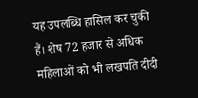यह उपलब्धि हासिल कर चुकी हैं। शेष 72 हजार से अधिक महिलाओं को भी लखपति दीदी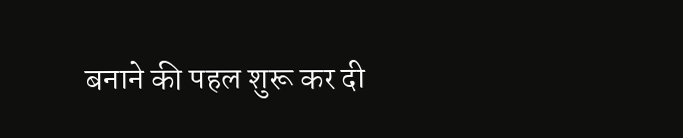बनाने की पहल शुरू कर दी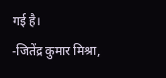गई है।
-जितेंद्र कुमार मिश्रा,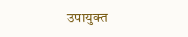उपायुक्त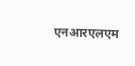एनआरएलएम